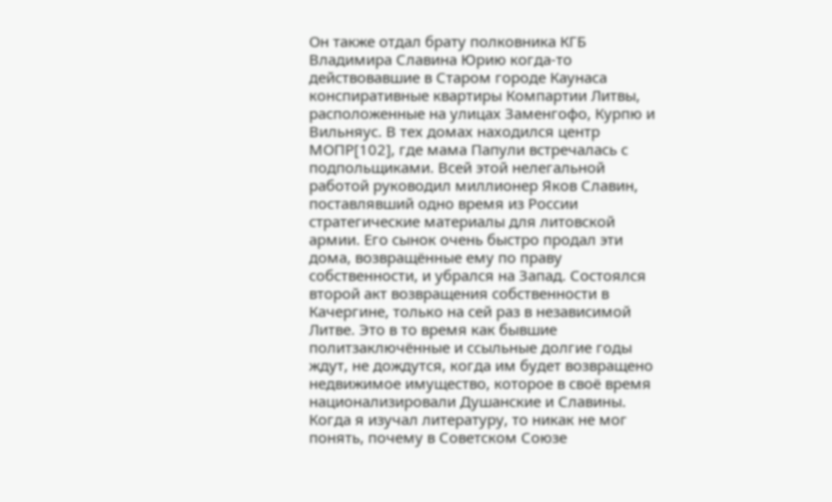Он также отдал брату полковника КГБ Владимира Славина Юрию когда-то действовавшие в Старом городе Каунаса конспиративные квартиры Компартии Литвы, расположенные на улицах Заменгофо, Курпю и Вильняус. В тех домах находился центр МОПР[102], где мама Папули встречалась с подпольщиками. Всей этой нелегальной работой руководил миллионер Яков Славин, поставлявший одно время из России стратегические материалы для литовской армии. Его сынок очень быстро продал эти дома, возвращённые ему по праву собственности, и убрался на Запад. Состоялся второй акт возвращения собственности в Качергине, только на сей раз в независимой Литве. Это в то время как бывшие политзаключённые и ссыльные долгие годы ждут, не дождутся, когда им будет возвращено недвижимое имущество, которое в своё время национализировали Душанские и Славины.
Когда я изучал литературу, то никак не мог понять, почему в Советском Союзе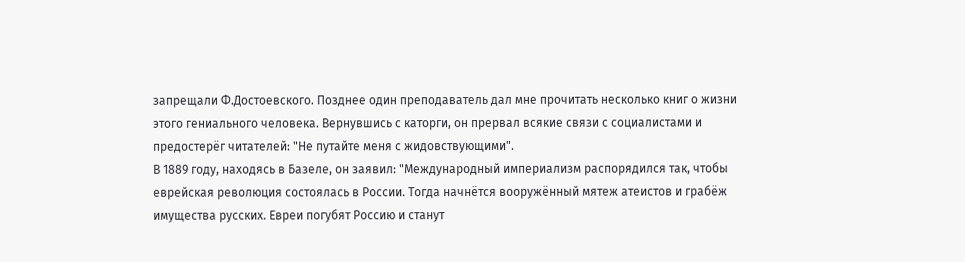запрещали Ф.Достоевского. Позднее один преподаватель дал мне прочитать несколько книг о жизни этого гениального человека. Вернувшись с каторги, он прервал всякие связи с социалистами и предостерёг читателей: "Не путайте меня с жидовствующими".
В 1889 году, находясь в Базеле, он заявил: "Международный империализм распорядился так, чтобы еврейская революция состоялась в России. Тогда начнётся вооружённый мятеж атеистов и грабёж имущества русских. Евреи погубят Россию и станут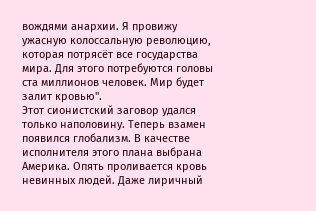вождями анархии. Я провижу ужасную колоссальную революцию, которая потрясёт все государства мира. Для этого потребуются головы ста миллионов человек. Мир будет залит кровью".
Этот сионистский заговор удался только наполовину. Теперь взамен появился глобализм. В качестве исполнителя этого плана выбрана Америка. Опять проливается кровь невинных людей. Даже лиричный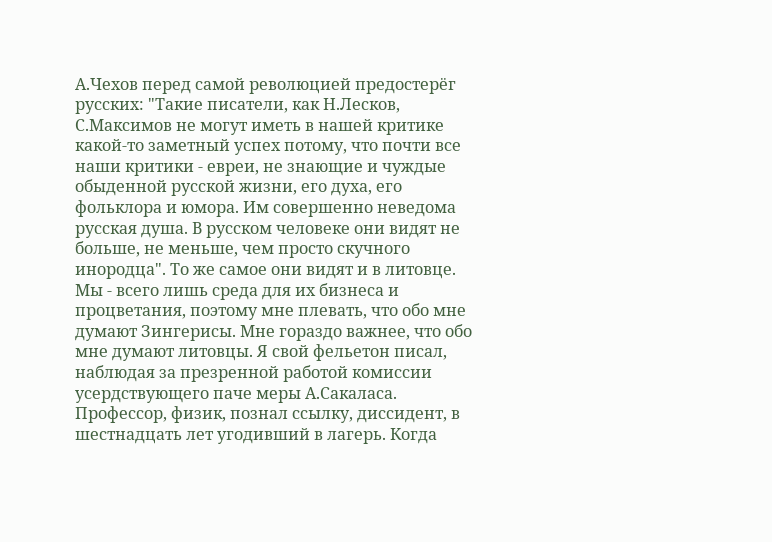А.Чехов перед самой революцией предостерёг русских: "Такие писатели, как Н.Лесков, С.Максимов не могут иметь в нашей критике какой-то заметный успех потому, что почти все наши критики - евреи, не знающие и чуждые обыденной русской жизни, его духа, его фольклора и юмора. Им совершенно неведома русская душа. В русском человеке они видят не больше, не меньше, чем просто скучного инородца". То же самое они видят и в литовце. Мы - всего лишь среда для их бизнеса и процветания, поэтому мне плевать, что обо мне думают Зингерисы. Мне гораздо важнее, что обо мне думают литовцы. Я свой фельетон писал, наблюдая за презренной работой комиссии усердствующего паче меры А.Сакаласа.
Профессор, физик, познал ссылку, диссидент, в шестнадцать лет угодивший в лагерь. Когда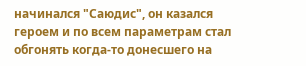начинался "Саюдис", он казался героем и по всем параметрам стал обгонять когда-то донесшего на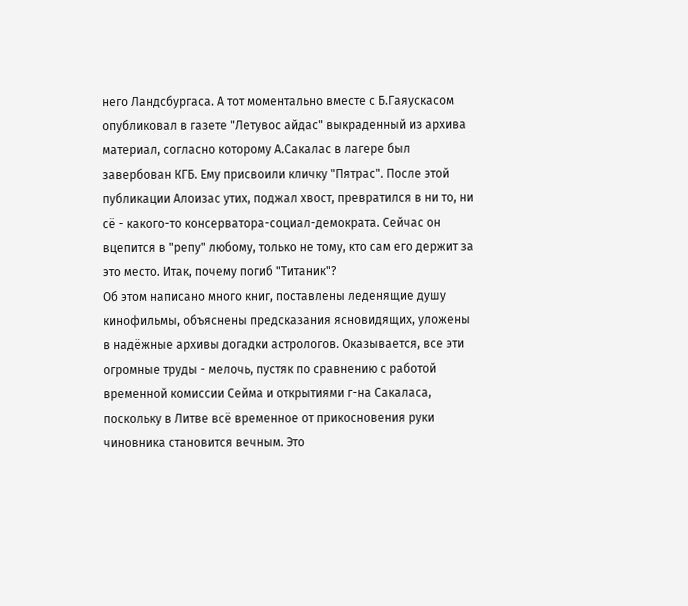него Ландсбургаса. А тот моментально вместе с Б.Гаяускасом опубликовал в газете "Летувос айдас" выкраденный из архива материал, согласно которому А.Сакалас в лагере был завербован КГБ. Ему присвоили кличку "Пятрас". После этой публикации Алоизас утих, поджал хвост, превратился в ни то, ни сё - какого-то консерватора-социал-демократа. Сейчас он вцепится в "репу" любому, только не тому, кто сам его держит за это место. Итак, почему погиб "Титаник"?
Об этом написано много книг, поставлены леденящие душу кинофильмы, объяснены предсказания ясновидящих, уложены в надёжные архивы догадки астрологов. Оказывается, все эти огромные труды - мелочь, пустяк по сравнению с работой временной комиссии Сейма и открытиями г-на Сакаласа, поскольку в Литве всё временное от прикосновения руки чиновника становится вечным. Это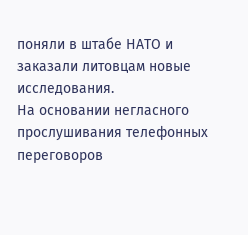поняли в штабе НАТО и заказали литовцам новые исследования.
На основании негласного прослушивания телефонных переговоров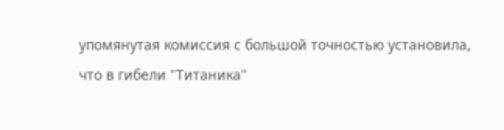упомянутая комиссия с большой точностью установила, что в гибели "Титаника"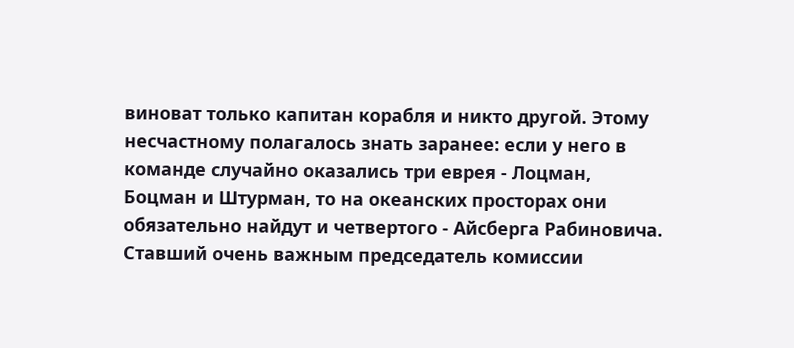виноват только капитан корабля и никто другой. Этому несчастному полагалось знать заранее: если у него в команде случайно оказались три еврея - Лоцман, Боцман и Штурман, то на океанских просторах они обязательно найдут и четвертого - Айсберга Рабиновича.
Ставший очень важным председатель комиссии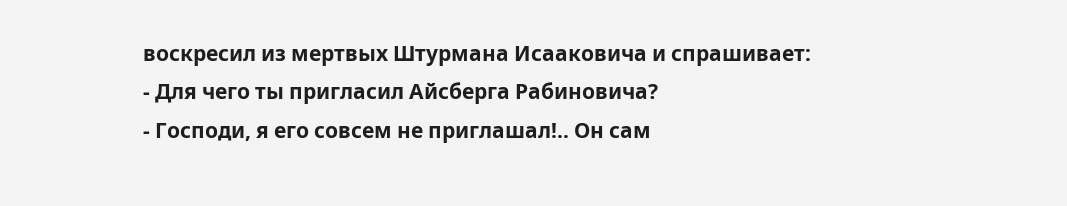воскресил из мертвых Штурмана Исааковича и спрашивает:
- Для чего ты пригласил Айсберга Рабиновича?
- Господи, я его совсем не приглашал!.. Он сам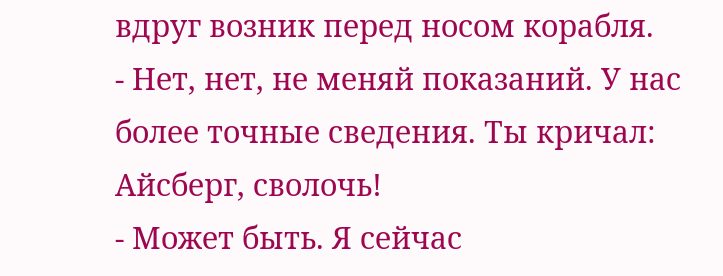вдруг возник перед носом корабля.
- Нет, нет, не меняй показаний. У нас более точные сведения. Ты кричал: Айсберг, сволочь!
- Может быть. Я сейчас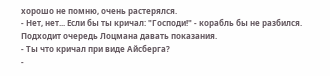хорошо не помню, очень растерялся.
- Нет, нет... Если бы ты кричал: "Господи!" - корабль бы не разбился.
Подходит очередь Лоцмана давать показания.
- Ты что кричал при виде Айсберга?
-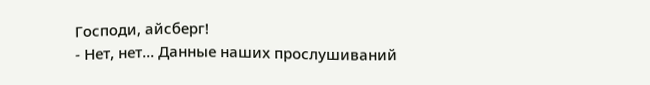Господи, айсберг!
- Нет, нет... Данные наших прослушиваний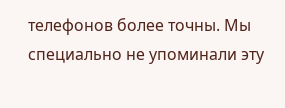телефонов более точны. Мы специально не упоминали эту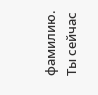фамилию. Ты сейчас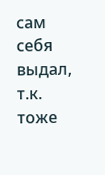сам себя выдал, т.к. тоже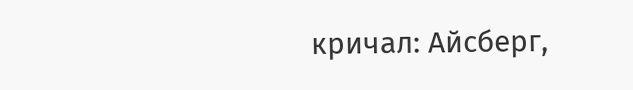кричал: Айсберг,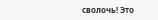сволочь! Это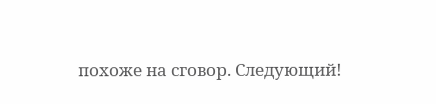похоже на сговор. Следующий!